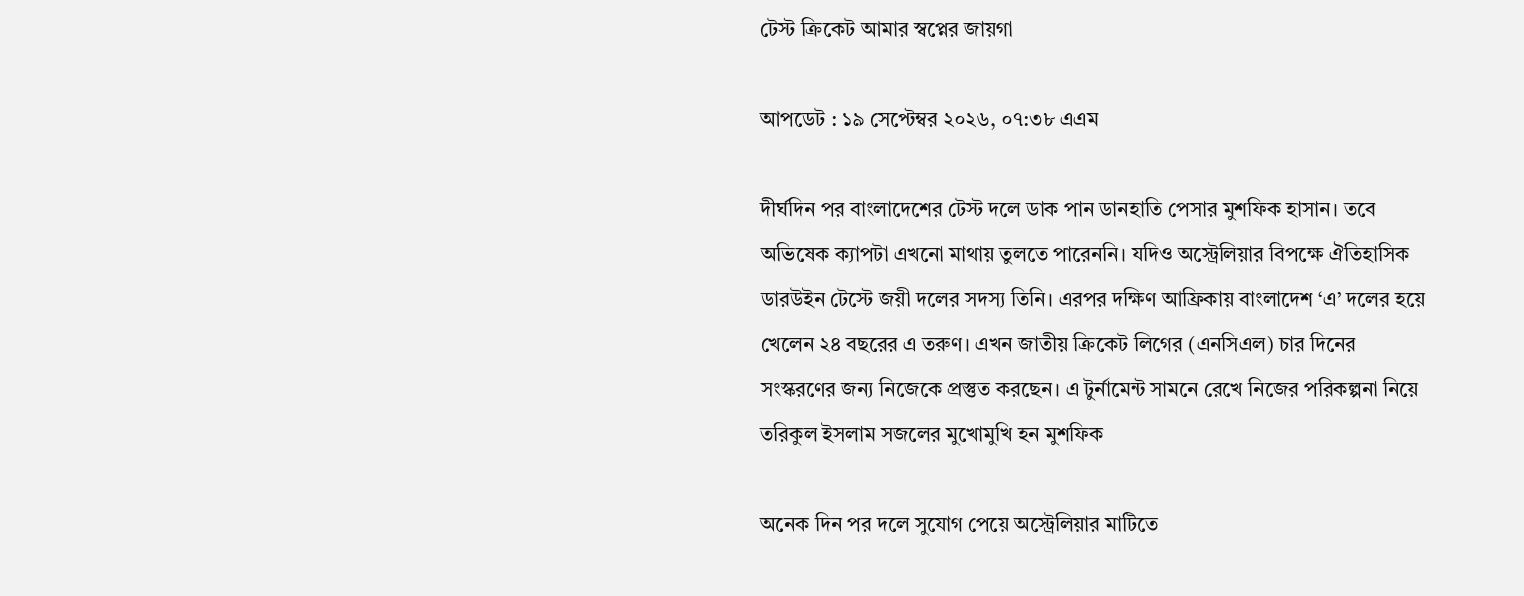টেস্ট ক্রিকেট আমার স্বপ্নের জায়গা

আপডেট : ১৯ সেপ্টেম্বর ২০২৬, ০৭:৩৮ এএম

দীর্ঘদিন পর বাংলাদেশের টেস্ট দলে ডাক পান ডানহাতি পেসার মুশফিক হাসান। তবে অভিষেক ক্যাপটা এখনো মাথায় তুলতে পারেননি। যদিও অস্ট্রেলিয়ার বিপক্ষে ঐতিহাসিক ডারউইন টেস্টে জয়ী দলের সদস্য তিনি। এরপর দক্ষিণ আফ্রিকায় বাংলাদেশ ‘এ’ দলের হয়ে খেলেন ২৪ বছরের এ তরুণ। এখন জাতীয় ক্রিকেট লিগের (এনসিএল) চার দিনের সংস্করণের জন্য নিজেকে প্রস্তুত করছেন। এ টুর্নামেন্ট সামনে রেখে নিজের পরিকল্পনা নিয়ে তরিকুল ইসলাম সজলের মুখোমুখি হন মুশফিক

অনেক দিন পর দলে সুযোগ পেয়ে অস্ট্রেলিয়ার মাটিতে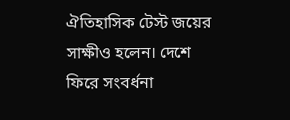ঐতিহাসিক টেস্ট জয়ের সাক্ষীও হলেন। দেশে ফিরে সংবর্ধনা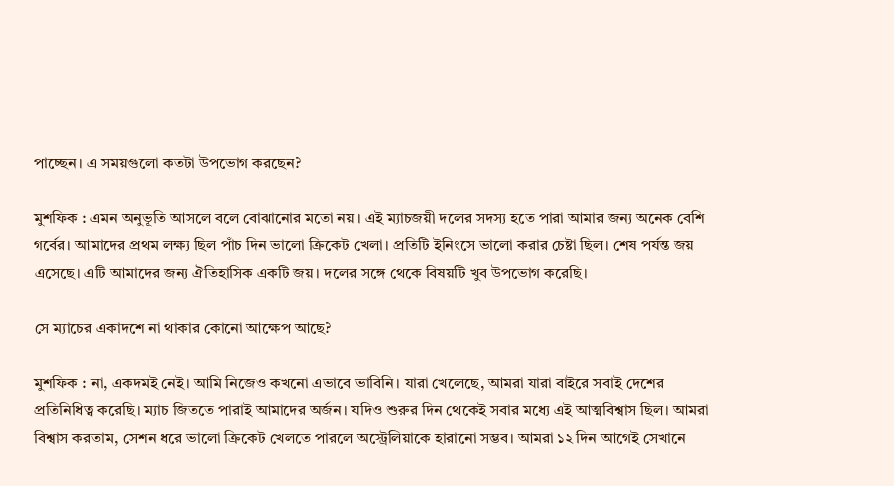পাচ্ছেন। এ সময়গুলো কতটা উপভোগ করছেন?

মুশফিক : এমন অনুভূতি আসলে বলে বোঝানোর মতো নয়। এই ম্যাচজয়ী দলের সদস্য হতে পারা আমার জন্য অনেক বেশি গর্বের। আমাদের প্রথম লক্ষ্য ছিল পাঁচ দিন ভালো ক্রিকেট খেলা। প্রতিটি ইনিংসে ভালো করার চেষ্টা ছিল। শেষ পর্যন্ত জয় এসেছে। এটি আমাদের জন্য ঐতিহাসিক একটি জয়। দলের সঙ্গে থেকে বিষয়টি খুব উপভোগ করেছি।

সে ম্যাচের একাদশে না থাকার কোনো আক্ষেপ আছে?

মুশফিক : না, একদমই নেই। আমি নিজেও কখনো এভাবে ভাবিনি। যারা খেলেছে, আমরা যারা বাইরে সবাই দেশের প্রতিনিধিত্ব করেছি। ম্যাচ জিততে পারাই আমাদের অর্জন। যদিও শুরুর দিন থেকেই সবার মধ্যে এই আত্মবিশ্বাস ছিল। আমরা বিশ্বাস করতাম, সেশন ধরে ভালো ক্রিকেট খেলতে পারলে অস্ট্রেলিয়াকে হারানো সম্ভব। আমরা ১২ দিন আগেই সেখানে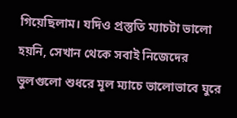গিয়েছিলাম। যদিও প্রস্তুতি ম্যাচটা ভালো হয়নি, সেখান থেকে সবাই নিজেদের ভুলগুলো শুধরে মূল ম্যাচে ভালোভাবে ঘুরে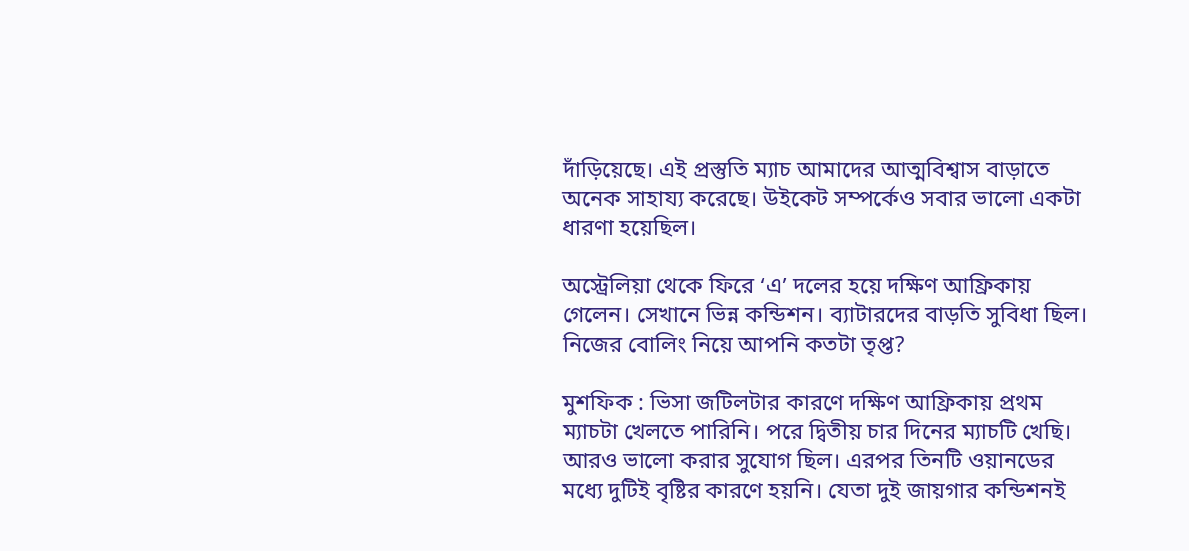দাঁড়িয়েছে। এই প্রস্তুতি ম্যাচ আমাদের আত্মবিশ্বাস বাড়াতে অনেক সাহায্য করেছে। উইকেট সম্পর্কেও সবার ভালো একটা ধারণা হয়েছিল।

অস্ট্রেলিয়া থেকে ফিরে ‘এ’ দলের হয়ে দক্ষিণ আফ্রিকায় গেলেন। সেখানে ভিন্ন কন্ডিশন। ব্যাটারদের বাড়তি সুবিধা ছিল। নিজের বোলিং নিয়ে আপনি কতটা তৃপ্ত?

মুশফিক : ভিসা জটিলটার কারণে দক্ষিণ আফ্রিকায় প্রথম ম্যাচটা খেলতে পারিনি। পরে দ্বিতীয় চার দিনের ম্যাচটি খেছি। আরও ভালো করার সুযোগ ছিল। এরপর তিনটি ওয়ানডের মধ্যে দুটিই বৃষ্টির কারণে হয়নি। যেতা দুই জায়গার কন্ডিশনই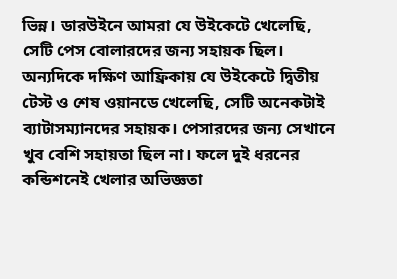ভিন্ন। ডারউইনে আমরা যে উইকেটে খেলেছি, সেটি পেস বোলারদের জন্য সহায়ক ছিল। অন্যদিকে দক্ষিণ আফ্রিকায় যে উইকেটে দ্বিতীয় টেস্ট ও শেষ ওয়ানডে খেলেছি, সেটি অনেকটাই ব্যাটাসম্যানদের সহায়ক। পেসারদের জন্য সেখানে খুব বেশি সহায়তা ছিল না। ফলে দুই ধরনের কন্ডিশনেই খেলার অভিজ্ঞতা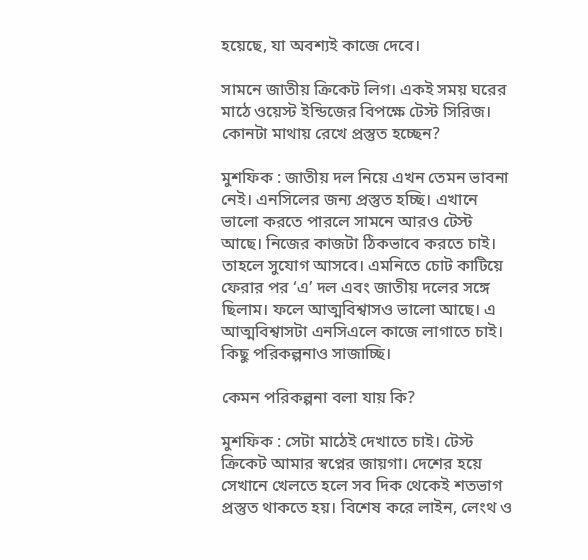হয়েছে, যা অবশ্যই কাজে দেবে।

সামনে জাতীয় ক্রিকেট লিগ। একই সময় ঘরের মাঠে ওয়েস্ট ইন্ডিজের বিপক্ষে টেস্ট সিরিজ। কোনটা মাথায় রেখে প্রস্তুত হচ্ছেন?

মুশফিক : জাতীয় দল নিয়ে এখন তেমন ভাবনা নেই। এনসিলের জন্য প্রস্তুত হচ্ছি। এখানে ভালো করতে পারলে সামনে আরও টেস্ট আছে। নিজের কাজটা ঠিকভাবে করতে চাই। তাহলে সুযোগ আসবে। এমনিতে চোট কাটিয়ে ফেরার পর ‘এ’ দল এবং জাতীয় দলের সঙ্গে ছিলাম। ফলে আত্মবিশ্বাসও ভালো আছে। এ আত্মবিশ্বাসটা এনসিএলে কাজে লাগাতে চাই। কিছু পরিকল্পনাও সাজাচ্ছি।

কেমন পরিকল্পনা বলা যায় কি?

মুশফিক : সেটা মাঠেই দেখাতে চাই। টেস্ট ক্রিকেট আমার স্বপ্নের জায়গা। দেশের হয়ে সেখানে খেলতে হলে সব দিক থেকেই শতভাগ প্রস্তুত থাকতে হয়। বিশেষ করে লাইন, লেংথ ও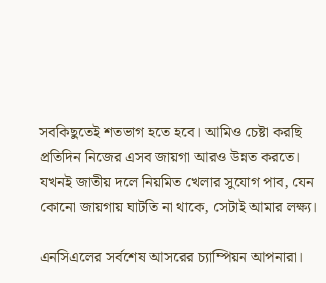সবকিছুতেই শতভাগ হতে হবে। আমিও চেষ্টা করছি প্রতিদিন নিজের এসব জায়গা আরও উন্নত করতে। যখনই জাতীয় দলে নিয়মিত খেলার সুযোগ পাব, যেন কোনো জায়গায় ঘাটতি না থাকে, সেটাই আমার লক্ষ্য।

এনসিএলের সর্বশেষ আসরের চ্যাম্পিয়ন আপনারা।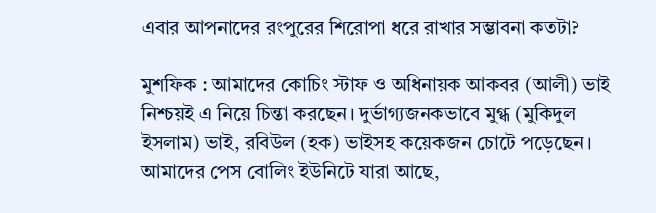এবার আপনাদের রংপুরের শিরোপা ধরে রাখার সম্ভাবনা কতটা?

মুশফিক : আমাদের কোচিং স্টাফ ও অধিনায়ক আকবর (আলী) ভাই নিশ্চয়ই এ নিয়ে চিন্তা করছেন। দুর্ভাগ্যজনকভাবে মুগ্ধ (মুকিদুল ইসলাম) ভাই, রবিউল (হক) ভাইসহ কয়েকজন চোটে পড়েছেন। আমাদের পেস বোলিং ইউনিটে যারা আছে,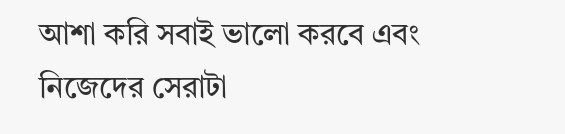আশা করি সবাই ভালো করবে এবং নিজেদের সেরাটা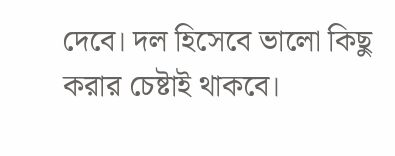দেবে। দল হিসেবে ভালো কিছু করার চেষ্টাই থাকবে।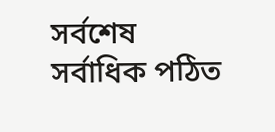সর্বশেষ সর্বাধিক পঠিত